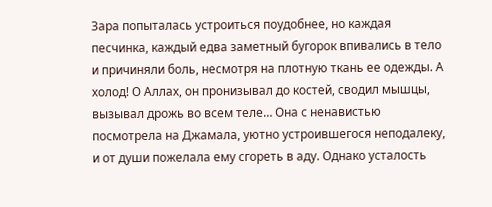Зара попыталась устроиться поудобнее, но каждая песчинка, каждый едва заметный бугорок впивались в тело и причиняли боль, несмотря на плотную ткань ее одежды. А холод! О Аллах, он пронизывал до костей, сводил мышцы, вызывал дрожь во всем теле… Она с ненавистью посмотрела на Джамала, уютно устроившегося неподалеку, и от души пожелала ему сгореть в аду. Однако усталость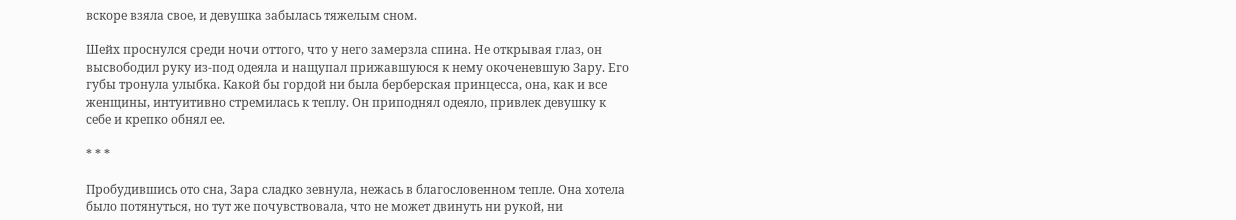вскоре взяла свое, и девушка забылась тяжелым сном.

Шейх проснулся среди ночи оттого, что у него замерзла спина. Не открывая глаз, он высвободил руку из-под одеяла и нащупал прижавшуюся к нему окоченевшую Зару. Его губы тронула улыбка. Какой бы гордой ни была берберская принцесса, она, как и все женщины, интуитивно стремилась к теплу. Он приподнял одеяло, привлек девушку к себе и крепко обнял ее.

* * *

Пробудившись ото сна, Зара сладко зевнула, нежась в благословенном тепле. Она хотела было потянуться, но тут же почувствовала, что не может двинуть ни рукой, ни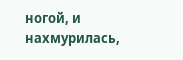ногой, и нахмурилась,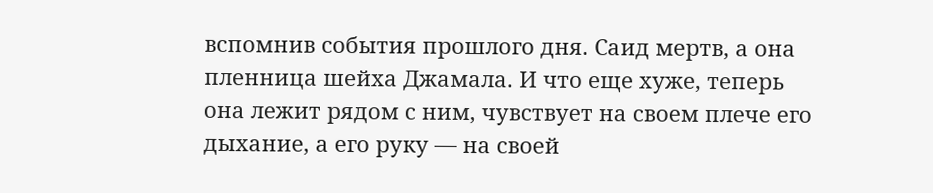вспомнив события прошлого дня. Саид мертв, а она пленница шейха Джамала. И что еще хуже, теперь она лежит рядом с ним, чувствует на своем плече его дыхание, а его руку — на своей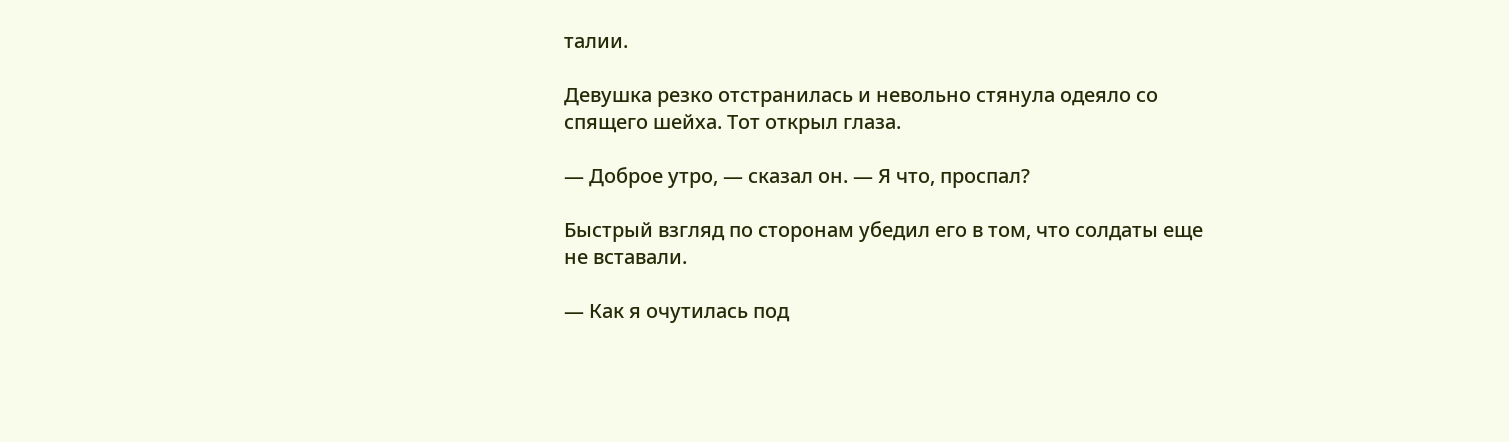талии.

Девушка резко отстранилась и невольно стянула одеяло со спящего шейха. Тот открыл глаза.

— Доброе утро, — сказал он. — Я что, проспал?

Быстрый взгляд по сторонам убедил его в том, что солдаты еще не вставали.

— Как я очутилась под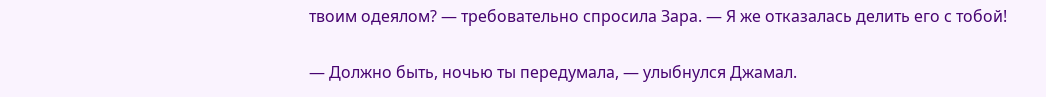твоим одеялом? — требовательно спросила Зара. — Я же отказалась делить его с тобой!

— Должно быть, ночью ты передумала, — улыбнулся Джамал.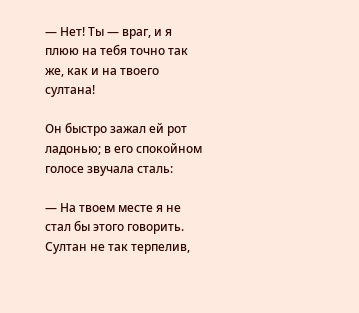— Нет! Ты — враг, и я плюю на тебя точно так же, как и на твоего султана!

Он быстро зажал ей рот ладонью; в его спокойном голосе звучала сталь:

— На твоем месте я не стал бы этого говорить. Султан не так терпелив,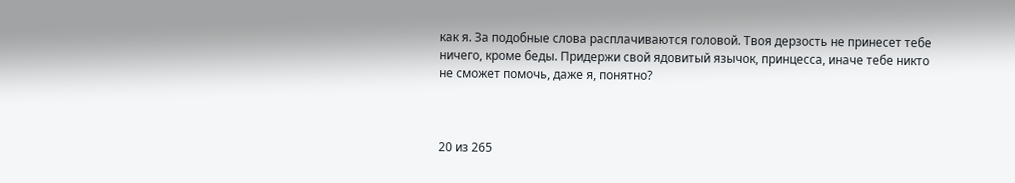как я. За подобные слова расплачиваются головой. Твоя дерзость не принесет тебе ничего, кроме беды. Придержи свой ядовитый язычок, принцесса, иначе тебе никто не сможет помочь, даже я, понятно?



20 из 265